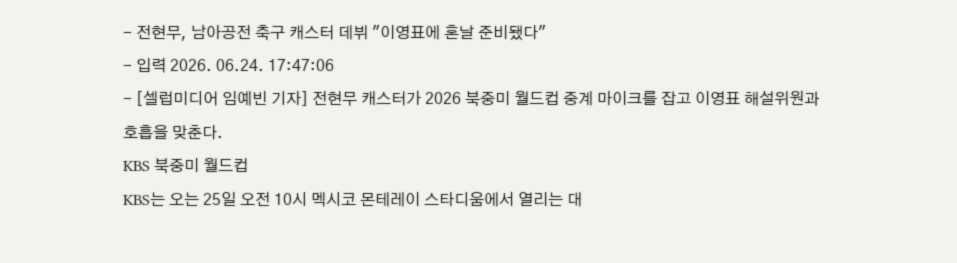- 전현무, 남아공전 축구 캐스터 데뷔 "이영표에 혼날 준비됐다"
- 입력 2026. 06.24. 17:47:06
- [셀럽미디어 임예빈 기자] 전현무 캐스터가 2026 북중미 월드컵 중계 마이크를 잡고 이영표 해설위원과 호흡을 맞춘다.
KBS 북중미 월드컵
KBS는 오는 25일 오전 10시 멕시코 몬테레이 스타디움에서 열리는 대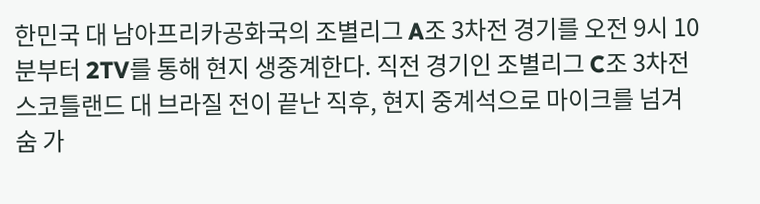한민국 대 남아프리카공화국의 조별리그 A조 3차전 경기를 오전 9시 10분부터 2TV를 통해 현지 생중계한다. 직전 경기인 조별리그 C조 3차전 스코틀랜드 대 브라질 전이 끝난 직후, 현지 중계석으로 마이크를 넘겨 숨 가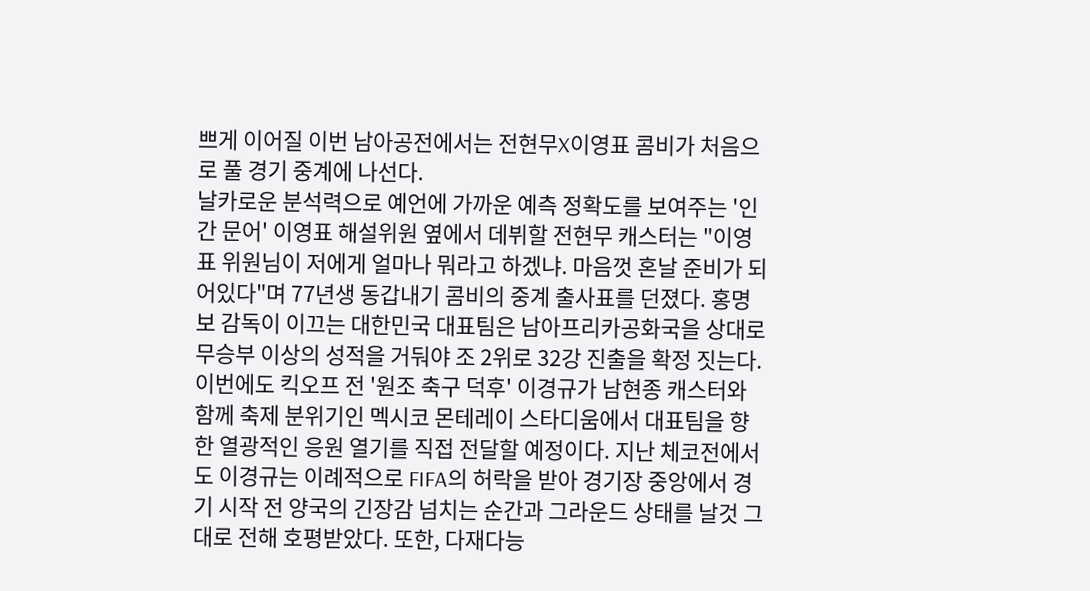쁘게 이어질 이번 남아공전에서는 전현무X이영표 콤비가 처음으로 풀 경기 중계에 나선다.
날카로운 분석력으로 예언에 가까운 예측 정확도를 보여주는 '인간 문어' 이영표 해설위원 옆에서 데뷔할 전현무 캐스터는 "이영표 위원님이 저에게 얼마나 뭐라고 하겠냐. 마음껏 혼날 준비가 되어있다"며 77년생 동갑내기 콤비의 중계 출사표를 던졌다. 홍명보 감독이 이끄는 대한민국 대표팀은 남아프리카공화국을 상대로 무승부 이상의 성적을 거둬야 조 2위로 32강 진출을 확정 짓는다.
이번에도 킥오프 전 '원조 축구 덕후' 이경규가 남현종 캐스터와 함께 축제 분위기인 멕시코 몬테레이 스타디움에서 대표팀을 향한 열광적인 응원 열기를 직접 전달할 예정이다. 지난 체코전에서도 이경규는 이례적으로 FIFA의 허락을 받아 경기장 중앙에서 경기 시작 전 양국의 긴장감 넘치는 순간과 그라운드 상태를 날것 그대로 전해 호평받았다. 또한, 다재다능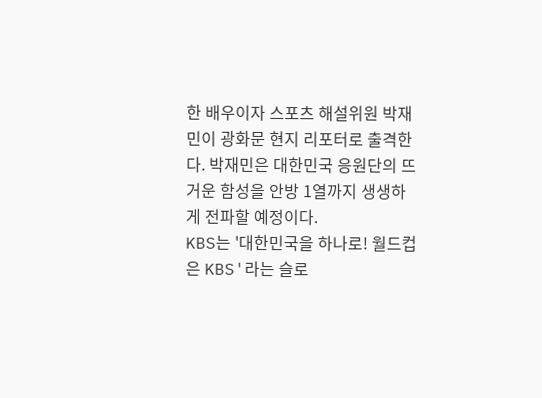한 배우이자 스포츠 해설위원 박재민이 광화문 현지 리포터로 출격한다. 박재민은 대한민국 응원단의 뜨거운 함성을 안방 1열까지 생생하게 전파할 예정이다.
KBS는 '대한민국을 하나로! 월드컵은 KBS'라는 슬로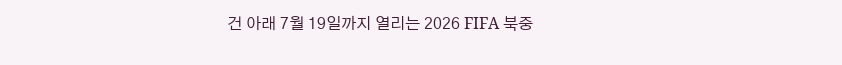건 아래 7월 19일까지 열리는 2026 FIFA 북중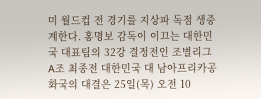미 월드컵 전 경기를 지상파 독점 생중계한다. 홍명보 감독이 이끄는 대한민국 대표팀의 32강 결정전인 조별리그 A조 최종전 대한민국 대 남아프리카공화국의 대결은 25일(목) 오전 10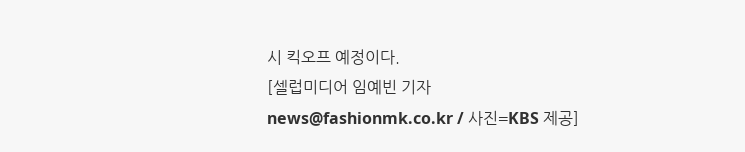시 킥오프 예정이다.
[셀럽미디어 임예빈 기자 news@fashionmk.co.kr / 사진=KBS 제공]